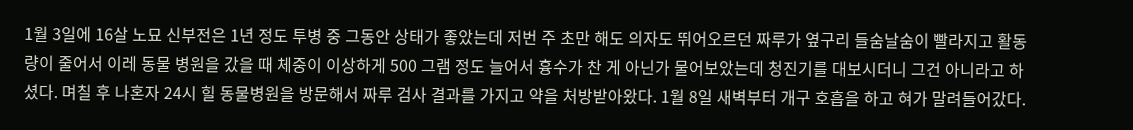1월 3일에 16살 노묘 신부전은 1년 정도 투병 중 그동안 상태가 좋았는데 저번 주 초만 해도 의자도 뛰어오르던 짜루가 옆구리 들숨날숨이 빨라지고 활동량이 줄어서 이레 동물 병원을 갔을 때 체중이 이상하게 500 그램 정도 늘어서 흉수가 찬 게 아닌가 물어보았는데 청진기를 대보시더니 그건 아니라고 하셨다. 며칠 후 나혼자 24시 힐 동물병원을 방문해서 짜루 검사 결과를 가지고 약을 처방받아왔다. 1월 8일 새벽부터 개구 호흡을 하고 혀가 말려들어갔다.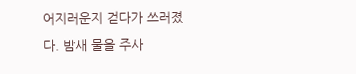어지러운지 걷다가 쓰러졌다. 밤새 물을 주사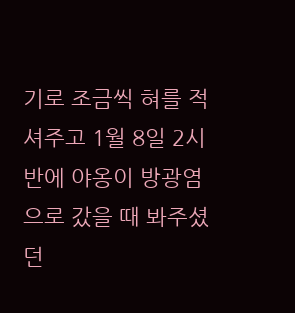기로 조금씩 혀를 적셔주고 1월 8일 2시 반에 야옹이 방광염으로 갔을 때 봐주셨던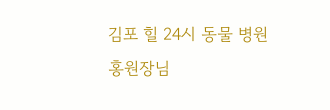김포 힐 24시 동물 병원 홍원장님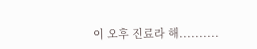이 오후 진료라 해..........